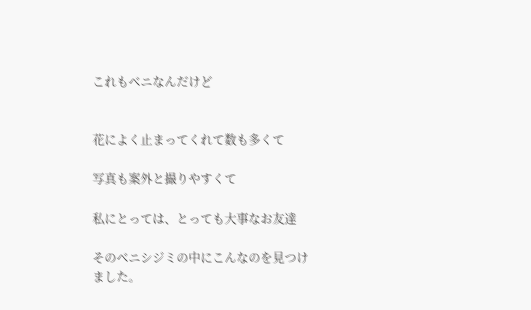これもベニなんだけど


花によく止まってくれて数も多くて

写真も案外と撮りやすくて

私にとっては、とっても大事なお友達

そのベニシジミの中にこんなのを見つけました。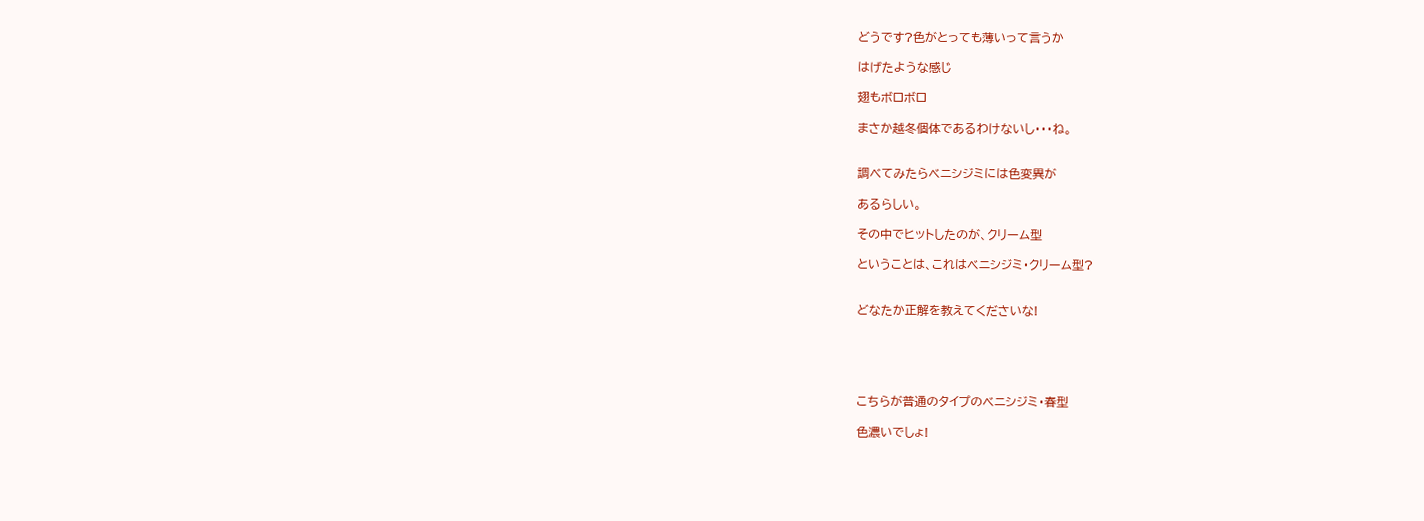どうです?色がとっても薄いって言うか

はげたような感じ

翅もボロボロ

まさか越冬個体であるわけないし・・・ね。


調べてみたらベニシジミには色変異が

あるらしい。

その中でヒットしたのが、クリーム型

ということは、これはベニシジミ・クリーム型?


どなたか正解を教えてくださいな!





こちらが普通のタイプのベニシジミ・春型

色濃いでしょ!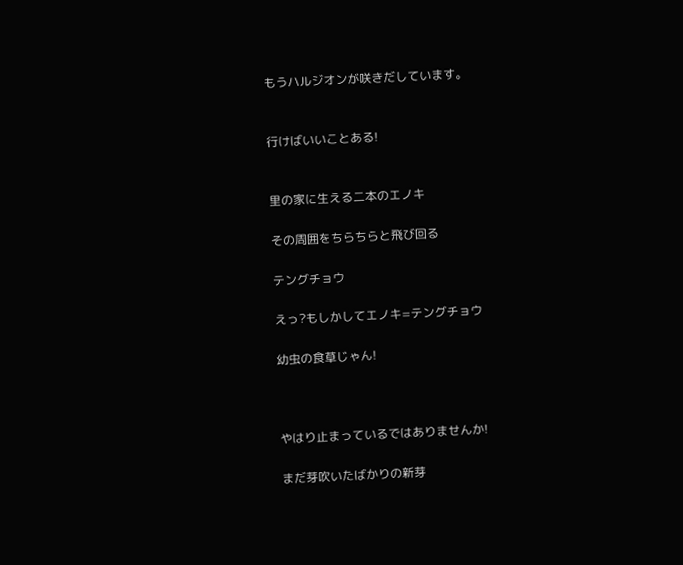もうハルジオンが咲きだしています。


行けばいいことある!


里の家に生える二本のエノキ

その周囲をちらちらと飛び回る

テングチョウ

えっ?もしかしてエノキ=テングチョウ

幼虫の食草じゃん!



やはり止まっているではありませんか!

まだ芽吹いたばかりの新芽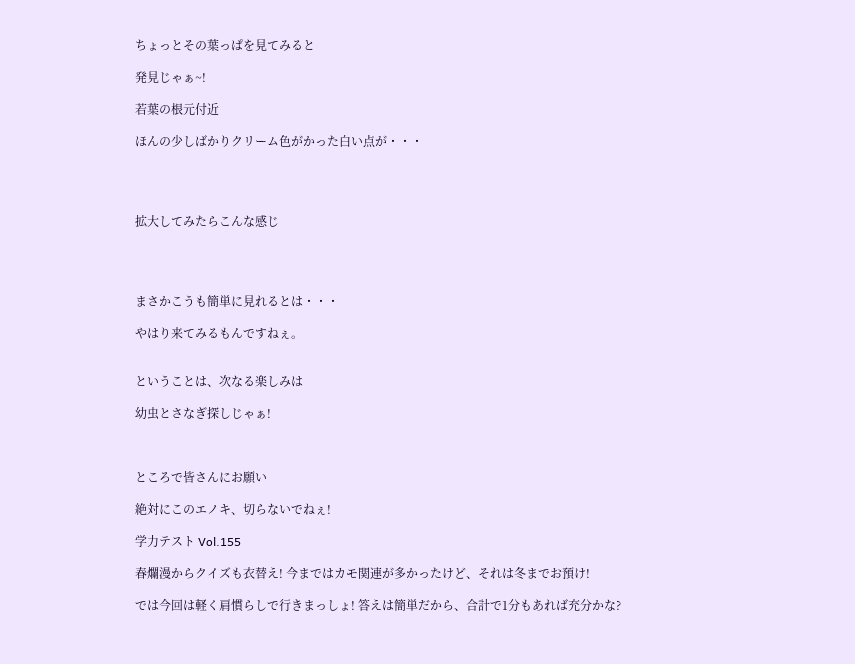ちょっとその葉っぱを見てみると

発見じゃぁ~!

若葉の根元付近

ほんの少しばかりクリーム色がかった白い点が・・・




拡大してみたらこんな感じ




まさかこうも簡単に見れるとは・・・

やはり来てみるもんですねぇ。


ということは、次なる楽しみは

幼虫とさなぎ探しじゃぁ!



ところで皆さんにお願い

絶対にこのエノキ、切らないでねぇ!

学力テスト Vol.155

春爛漫からクイズも衣替え! 今まではカモ関連が多かったけど、それは冬までお預け!

では今回は軽く肩慣らしで行きまっしょ! 答えは簡単だから、合計で1分もあれば充分かな?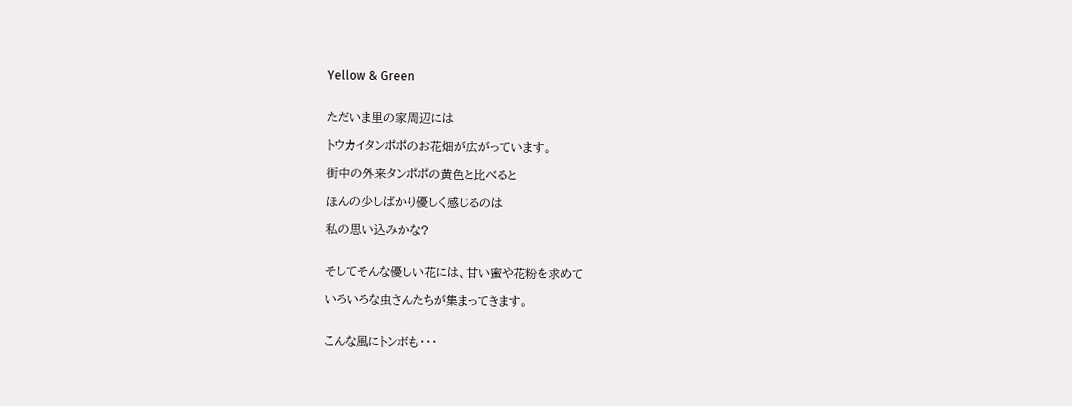Yellow & Green


ただいま里の家周辺には

トウカイタンポポのお花畑が広がっています。

街中の外来タンポポの黄色と比べると

ほんの少しばかり優しく感じるのは

私の思い込みかな?


そしてそんな優しい花には、甘い蜜や花粉を求めて

いろいろな虫さんたちが集まってきます。


こんな風にトンボも・・・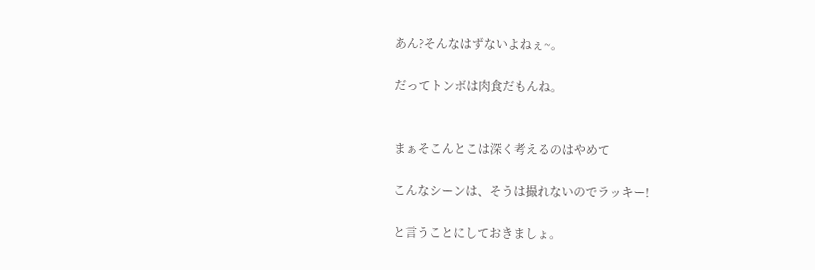あん?そんなはずないよねぇ~。

だってトンボは肉食だもんね。


まぁそこんとこは深く考えるのはやめて

こんなシーンは、そうは撮れないのでラッキー!

と言うことにしておきましょ。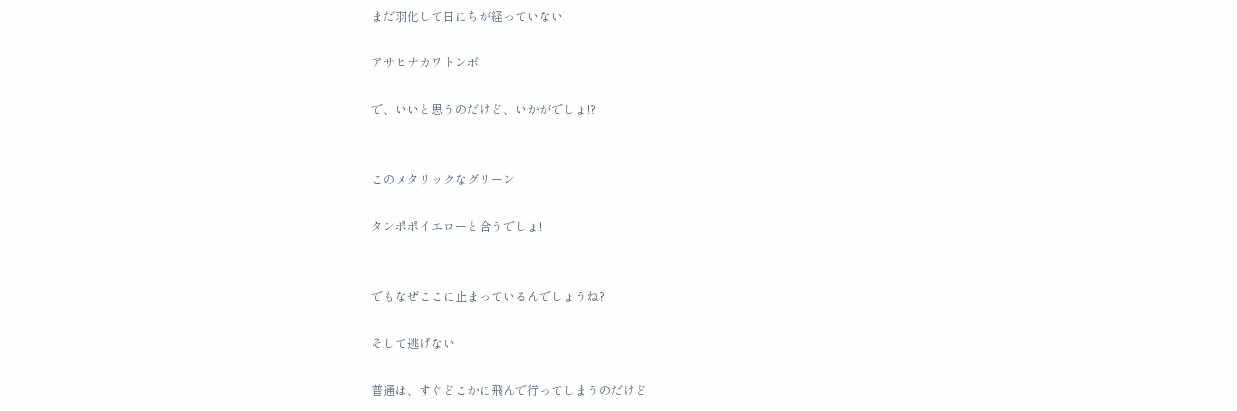まだ羽化して日にちが経っていない

アサヒナカワトンボ

で、いいと思うのだけど、いかがでしょ!?


このメタリックなグリーン

タンポポイエローと合うでしょ!


でもなぜここに止まっているんでしょうね?

そして逃げない

普通は、すぐどこかに飛んで行ってしまうのだけど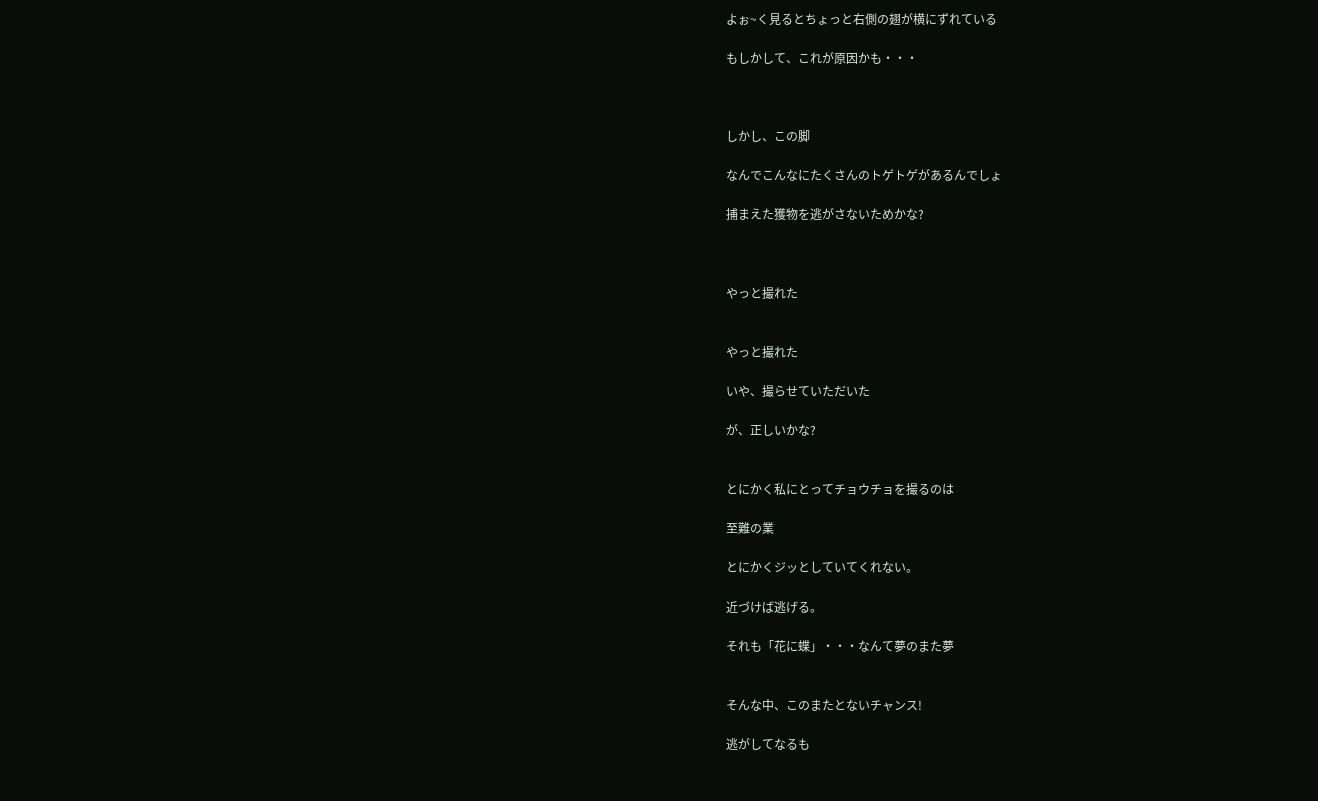よぉ~く見るとちょっと右側の翅が横にずれている

もしかして、これが原因かも・・・



しかし、この脚

なんでこんなにたくさんのトゲトゲがあるんでしょ

捕まえた獲物を逃がさないためかな?



やっと撮れた


やっと撮れた

いや、撮らせていただいた

が、正しいかな?


とにかく私にとってチョウチョを撮るのは

至難の業

とにかくジッとしていてくれない。

近づけば逃げる。

それも「花に蝶」・・・なんて夢のまた夢


そんな中、このまたとないチャンス!

逃がしてなるも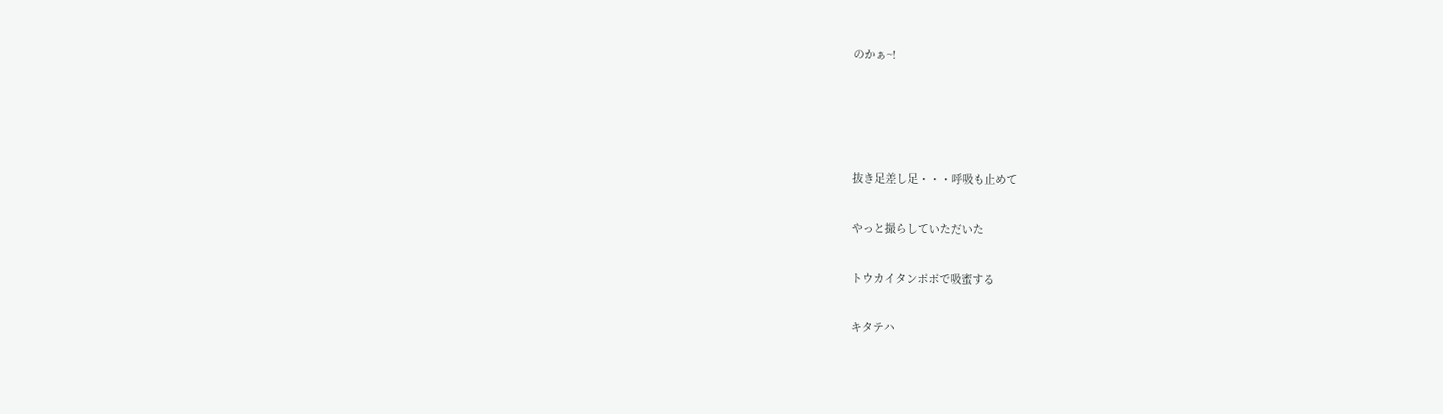のかぁ~!




抜き足差し足・・・呼吸も止めて

やっと撮らしていただいた

トウカイタンポポで吸蜜する

キタテハ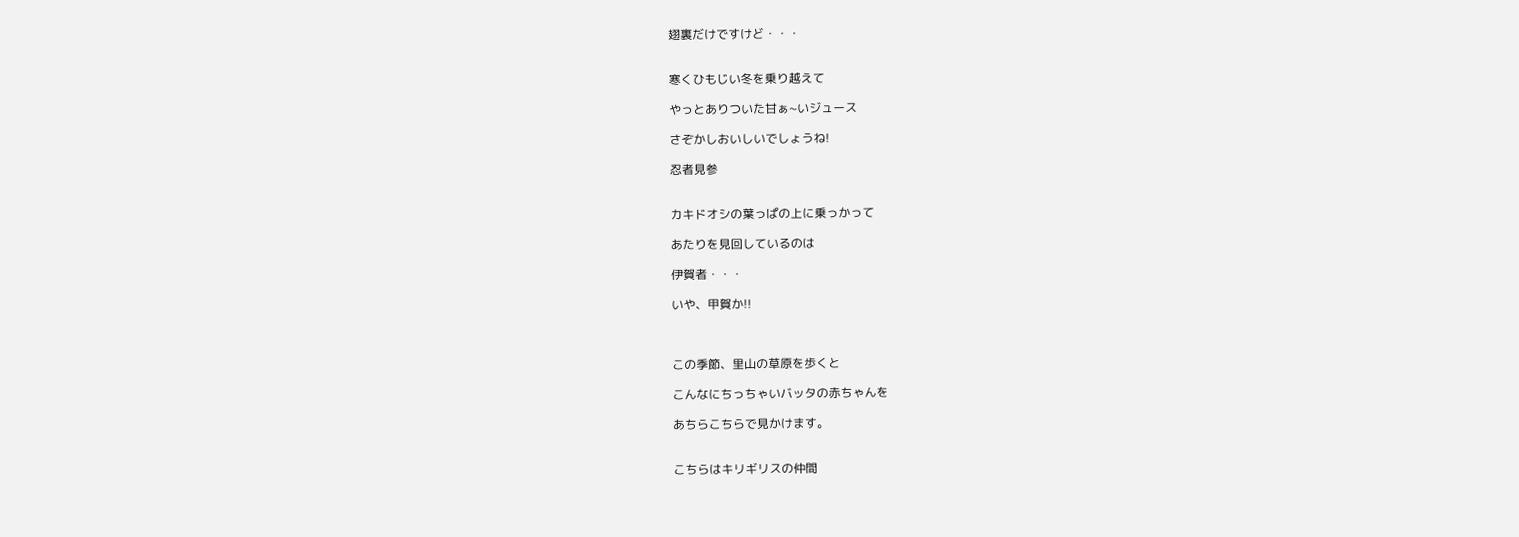翅裏だけですけど・・・


寒くひもじい冬を乗り越えて

やっとありついた甘ぁ~いジュース

さぞかしおいしいでしょうね!

忍者見参


カキドオシの葉っぱの上に乗っかって

あたりを見回しているのは

伊賀者・・・

いや、甲賀か!!



この季節、里山の草原を歩くと

こんなにちっちゃいバッタの赤ちゃんを

あちらこちらで見かけます。


こちらはキリギリスの仲間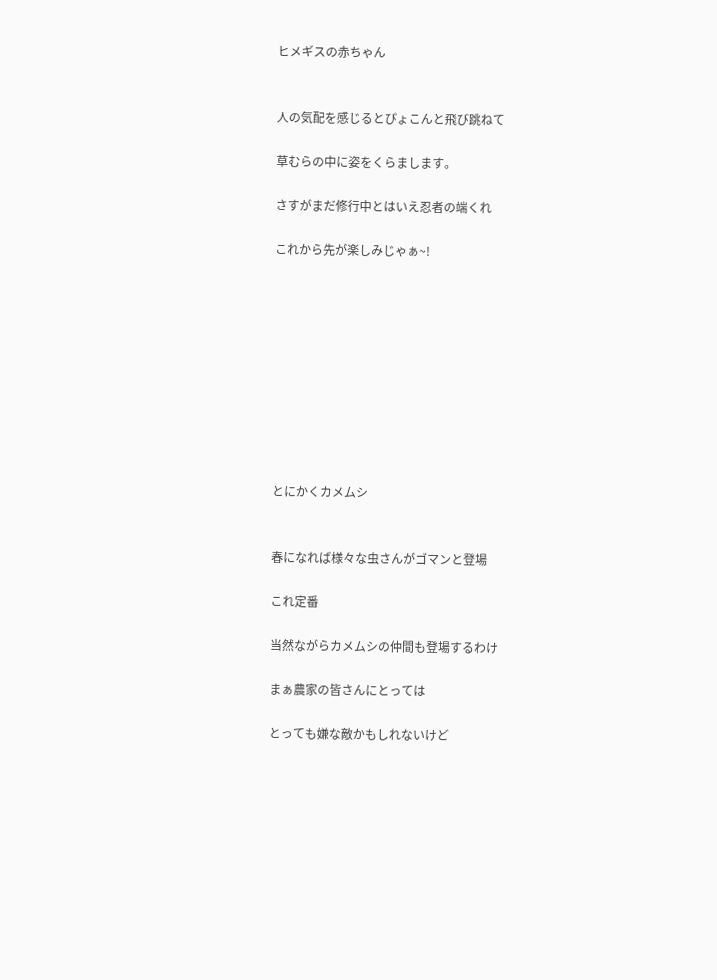ヒメギスの赤ちゃん


人の気配を感じるとぴょこんと飛び跳ねて

草むらの中に姿をくらまします。

さすがまだ修行中とはいえ忍者の端くれ

これから先が楽しみじゃぁ~!










とにかくカメムシ


春になれば様々な虫さんがゴマンと登場

これ定番

当然ながらカメムシの仲間も登場するわけ

まぁ農家の皆さんにとっては

とっても嫌な敵かもしれないけど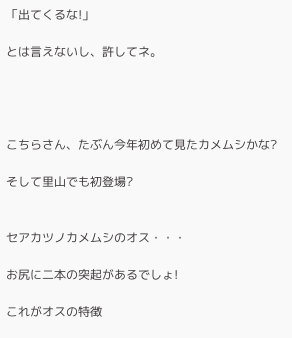「出てくるな!」

とは言えないし、許してネ。




こちらさん、たぶん今年初めて見たカメムシかな?

そして里山でも初登場?


セアカツノカメムシのオス・・・

お尻に二本の突起があるでしょ!

これがオスの特徴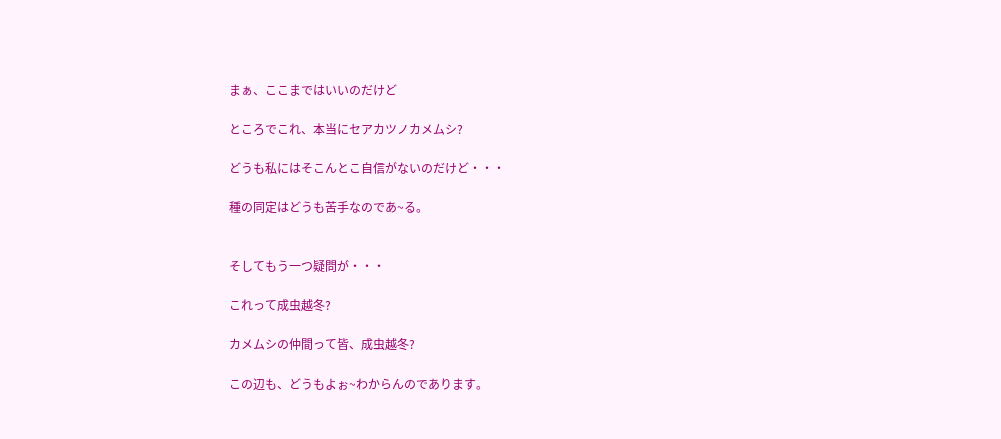まぁ、ここまではいいのだけど

ところでこれ、本当にセアカツノカメムシ?

どうも私にはそこんとこ自信がないのだけど・・・

種の同定はどうも苦手なのであ~る。


そしてもう一つ疑問が・・・

これって成虫越冬?

カメムシの仲間って皆、成虫越冬?

この辺も、どうもよぉ~わからんのであります。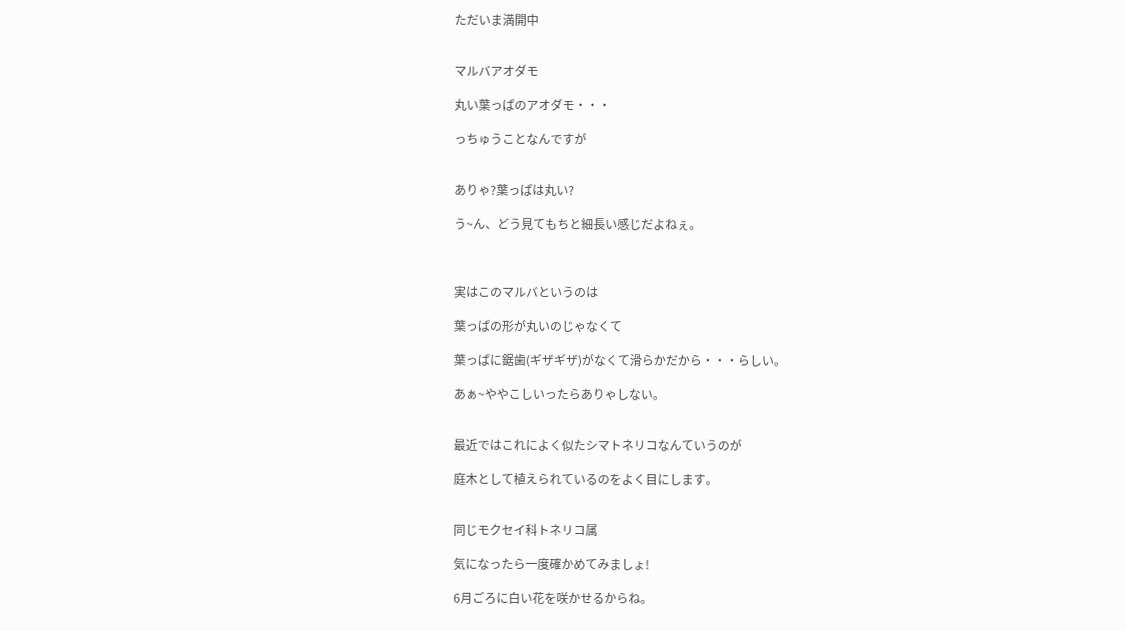ただいま満開中


マルバアオダモ

丸い葉っぱのアオダモ・・・

っちゅうことなんですが


ありゃ?葉っぱは丸い?

う~ん、どう見てもちと細長い感じだよねぇ。



実はこのマルバというのは

葉っぱの形が丸いのじゃなくて

葉っぱに鋸歯(ギザギザ)がなくて滑らかだから・・・らしい。

あぁ~ややこしいったらありゃしない。


最近ではこれによく似たシマトネリコなんていうのが

庭木として植えられているのをよく目にします。


同じモクセイ科トネリコ属

気になったら一度確かめてみましょ!

6月ごろに白い花を咲かせるからね。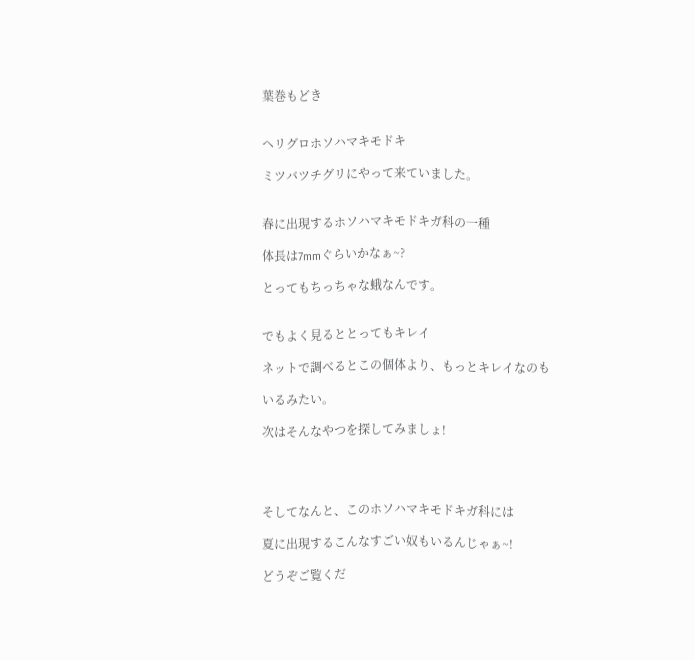葉巻もどき


ヘリグロホソハマキモドキ

ミツバツチグリにやって来ていました。


春に出現するホソハマキモドキガ科の一種

体長は7mmぐらいかなぁ~?

とってもちっちゃな蛾なんです。


でもよく見るととってもキレイ

ネットで調べるとこの個体より、もっとキレイなのも

いるみたい。

次はそんなやつを探してみましょ!




そしてなんと、このホソハマキモドキガ科には

夏に出現するこんなすごい奴もいるんじゃぁ~!

どうぞご覧くだ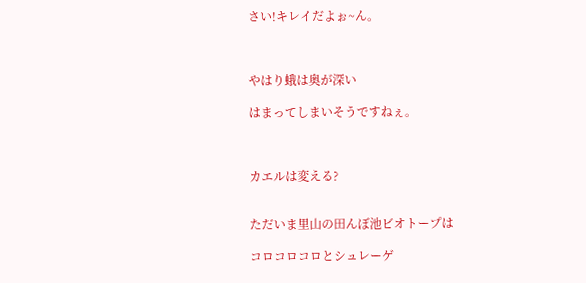さい!キレイだよぉ~ん。



やはり蛾は奥が深い

はまってしまいそうですねぇ。



カエルは変える?


ただいま里山の田んぼ池ビオトープは

コロコロコロとシュレーゲ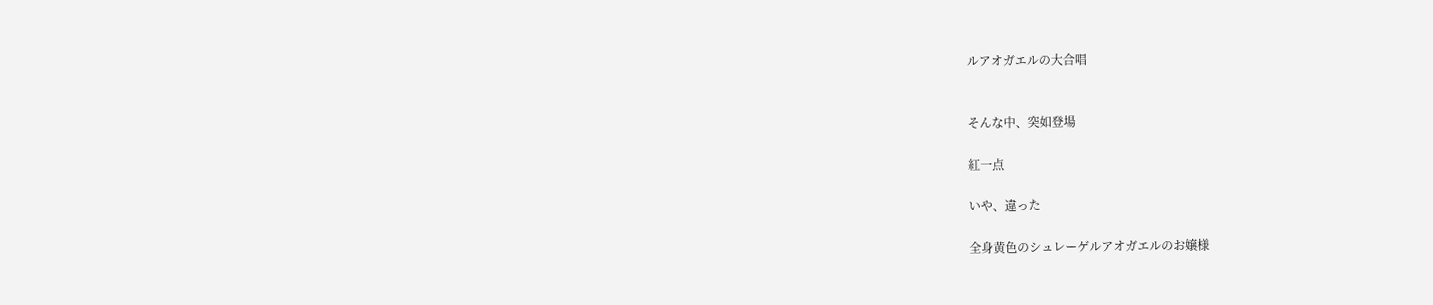ルアオガエルの大合唱


そんな中、突如登場

紅一点

いや、違った

全身黄色のシュレーゲルアオガエルのお嬢様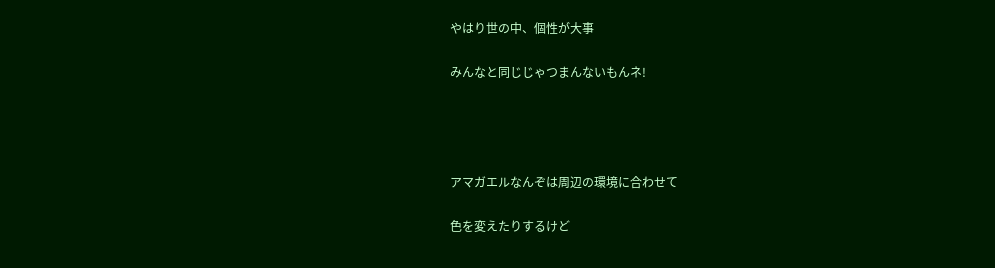やはり世の中、個性が大事

みんなと同じじゃつまんないもんネ!




アマガエルなんぞは周辺の環境に合わせて

色を変えたりするけど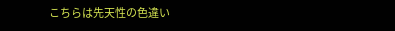こちらは先天性の色違い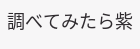調べてみたら紫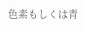色素もしくは青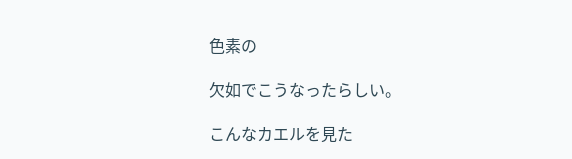色素の

欠如でこうなったらしい。

こんなカエルを見た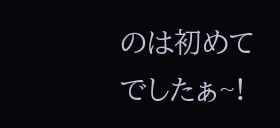のは初めてでしたぁ~!